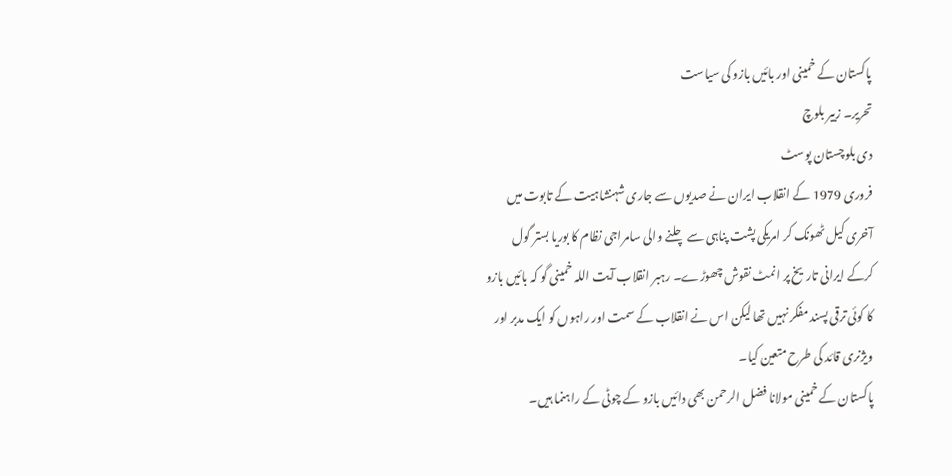پاکستان کے خمینی اور بائیں بازو کی سیاست
تحریر۔ زبیر بلوچ
دی بلوچستان پوسٹ
فروری 1979 کے انقلاب ایران نے صدیوں سے جاری شہنشاہیت کے تابوت میں آخری کیل ٹھونک کر امریکی پشت پناہی سے چلنے والی سامراجی نظام کا بوریا بستر گول کرکے ایرانی تاریخ پر انمٹ نقوش چھوڑے۔ رہبر انقلاب آیت اللہ خمینی گو کہ بائیں بازو کا کوئی ترقی پسند مفکر نہیں تھا لیکن اس نے انقلاب کے سمت اور راہوں کو ایک مدبر اور ویژنری قائد کی طرح متعین کیا۔
پاکستان کے خمینی مولانا فضل الرحمن بھی دائیں بازو کے چوٹی کے راہنما ہیں۔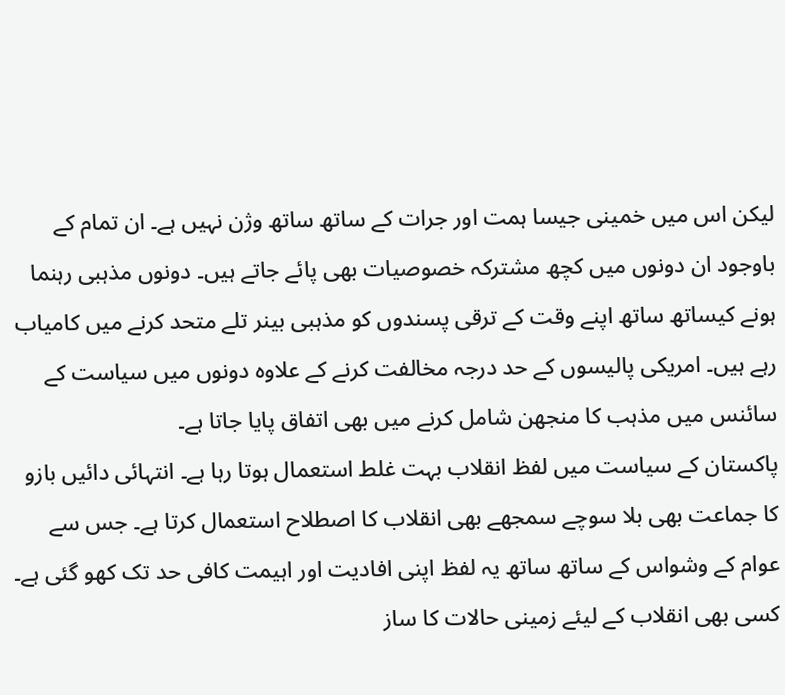لیکن اس میں خمینی جیسا ہمت اور جرات کے ساتھ ساتھ وژن نہیں ہے۔ ان تمام کے باوجود ان دونوں میں کچھ مشترکہ خصوصیات بھی پائے جاتے ہیں۔ دونوں مذہبی رہنما ہونے کیساتھ ساتھ اپنے وقت کے ترقی پسندوں کو مذہبی بینر تلے متحد کرنے میں کامیاب رہے ہیں۔ امریکی پالیسوں کے حد درجہ مخالفت کرنے کے علاوہ دونوں میں سیاست کے سائنس میں مذہب کا منجھن شامل کرنے میں بھی اتفاق پایا جاتا ہے۔
پاکستان کے سیاست میں لفظ انقلاب بہت غلط استعمال ہوتا رہا ہے۔ انتہائی دائیں بازو کا جماعت بھی بلا سوچے سمجھے بھی انقلاب کا اصطلاح استعمال کرتا ہے۔ جس سے عوام کے وشواس کے ساتھ ساتھ یہ لفظ اپنی افادیت اور اہیمت کافی حد تک کھو گئی ہے۔
کسی بھی انقلاب کے لیئے زمینی حالات کا ساز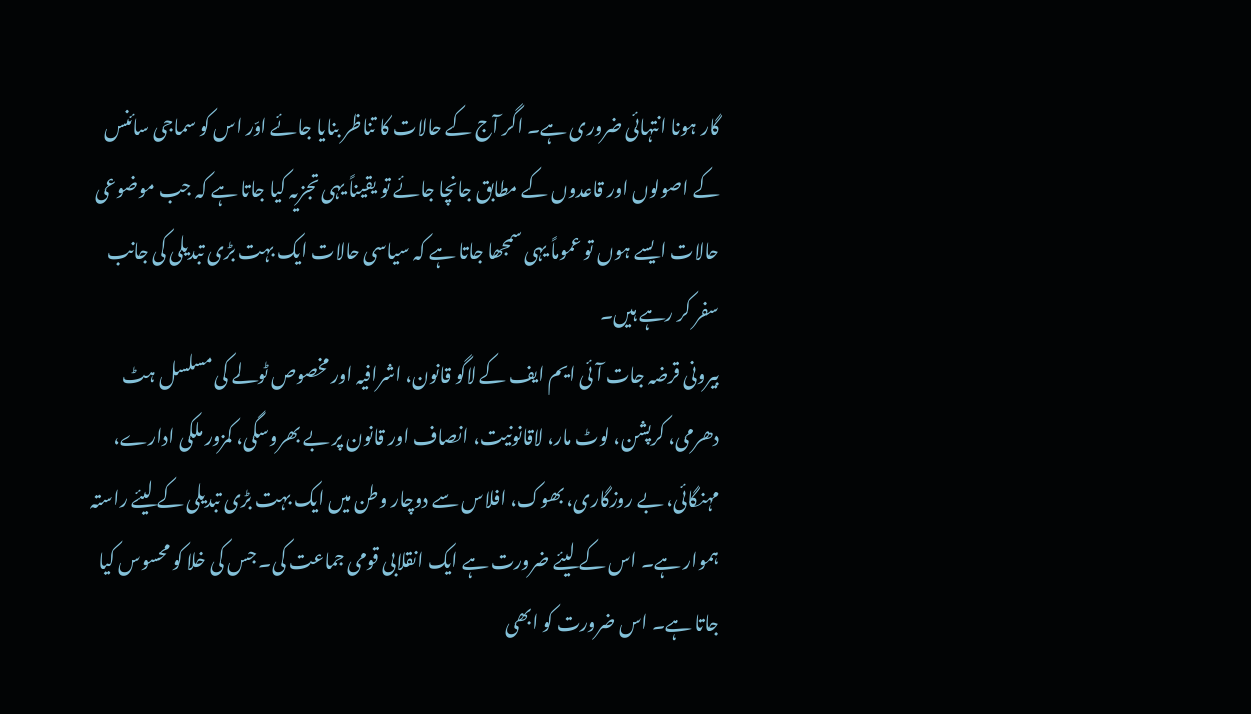گار ہونا انتہائی ضروری ہے۔ اگر آج کے حالات کا تناظر بنایا جائے اوّر اس کو سماجی سائنس کے اصولوں اور قاعدوں کے مطابق جانچا جائے تو یقیناً یہی تجزیہ کیا جاتا ہے کہ جب موضوعی حالات ایسے ہوں تو عموماً یہی سمجھا جاتا ہے کہ سیاسی حالات ایک بہت بڑی تبدیلی کی جانب سفر کر رہے ہیں۔
بیرونی قرضہ جات آئی ایم ایف کے لاگو قانون، اشرافیہ اور مخصوص ٹولے کی مسلسل ہٹ دھرمی، کرپشن، لوٹ مار، لاقانونیت، انصاف اور قانون پر بے بھروسگی، کمزور ملکی ادارے، مہنگائی، بے روزگاری، بھوک، افلاس سے دوچار وطن میں ایک بہت بڑی تبدیلی کے لیئے راستہ ہموار ہے۔ اس کے لیئے ضرورت ہے ایک انقلابی قومی جماعت کی۔ جس کی خلا کو محسوس کیا جاتا ہے۔ اس ضرورت کو ابھی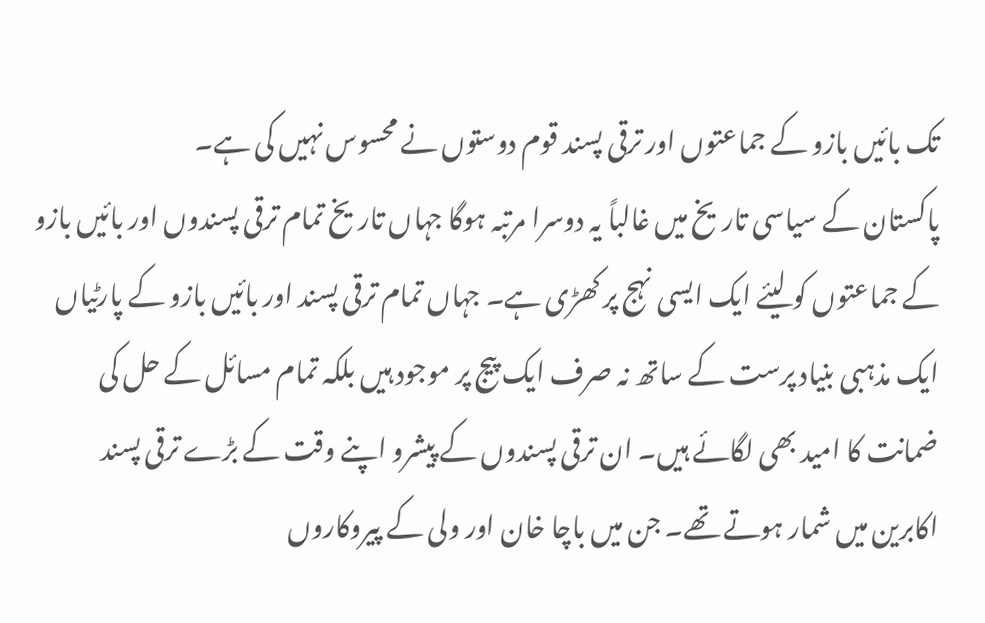تک بائیں بازو کے جماعتوں اور ترقی پسند قوم دوستوں نے محسوس نہیں کی ہے۔
پاکستان کے سیاسی تاریخ میں غالباً یہ دوسرا مرتبہ ہوگا جہاں تاریخ تمام ترقی پسندوں اور بائیں بازو کے جماعتوں کو لیئے ایک ایسی نہج پر کھڑی ہے۔ جہاں تمام ترقی پسند اور بائیں بازو کے پارٹیاں ایک مذہبی بنیاد پرست کے ساتھ نہ صرف ایک پیج پر موجود ہیں بلکہ تمام مسائل کے حل کی ضمانت کا امید بھی لگائے ہیں۔ ان ترقی پسندوں کے پیشرو اپنے وقت کے بڑے ترقی پسند اکابرین میں شمار ہوتے تھے۔ جن میں باچا خان اور ولی کے پیروکاروں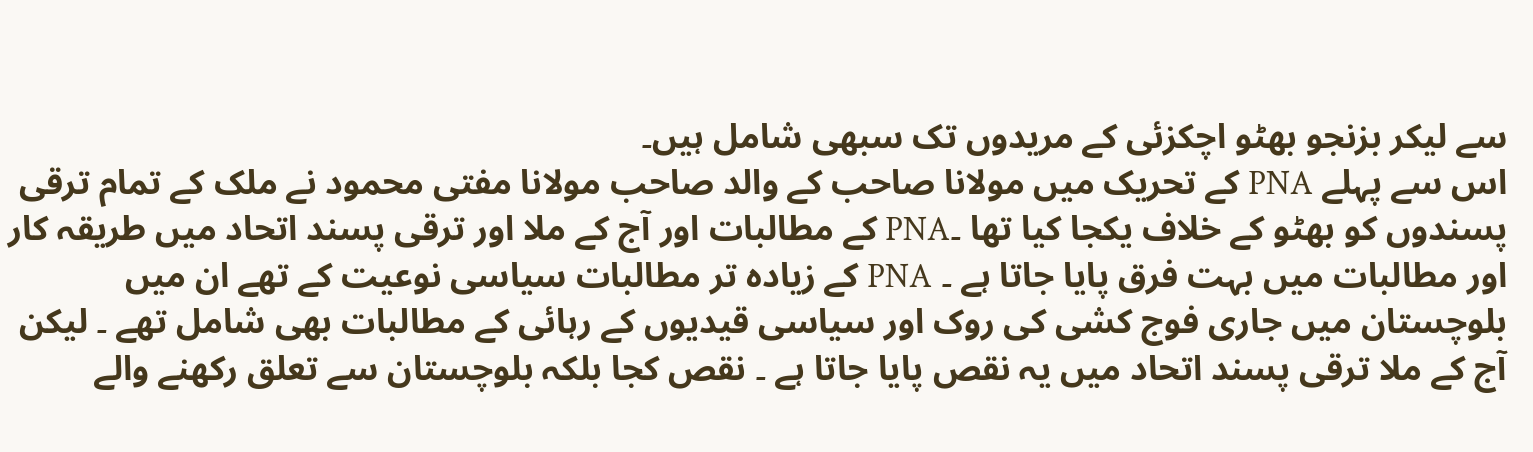سے لیکر بزنجو بھٹو اچکزئی کے مریدوں تک سبھی شامل ہیں۔
اس سے پہلے PNA کے تحریک میں مولانا صاحب کے والد صاحب مولانا مفتی محمود نے ملک کے تمام ترقی پسندوں کو بھٹو کے خلاف یکجا کیا تھا ۔PNA کے مطالبات اور آج کے ملا اور ترقی پسند اتحاد میں طریقہ کار اور مطالبات میں بہت فرق پایا جاتا ہے ۔ PNA کے زیادہ تر مطالبات سیاسی نوعیت کے تھے ان میں بلوچستان میں جاری فوج کشی کی روک اور سیاسی قیدیوں کے رہائی کے مطالبات بھی شامل تھے ۔ لیکن آج کے ملا ترقی پسند اتحاد میں یہ نقص پایا جاتا ہے ۔ نقص کجا بلکہ بلوچستان سے تعلق رکھنے والے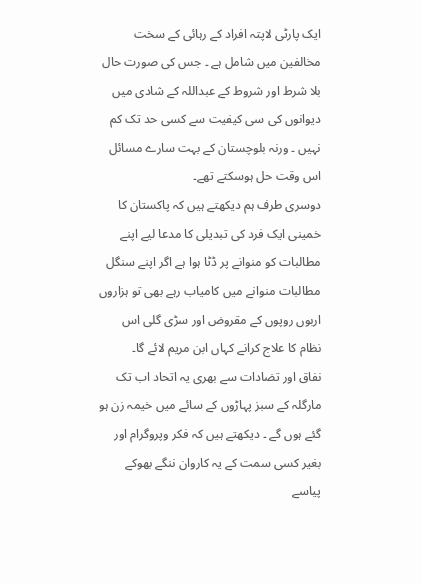ایک پارٹی لاپتہ افراد کے رہائی کے سخت مخالفین میں شامل ہے ۔ جس کی صورت حال بلا شرط اور شروط کے عبداللہ کے شادی میں دیوانوں کی سی کیفیت سے کسی حد تک کم نہیں ۔ ورنہ بلوچستان کے بہت سارے مسائل اس وقت حل ہوسکتے تھے۔
دوسری طرف ہم دیکھتے ہیں کہ پاکستان کا خمینی ایک فرد کی تبدیلی کا مدعا لیے اپنے مطالبات کو منوانے پر ڈٹا ہوا ہے اگر اپنے سنگل مطالبات منوانے میں کامیاب رہے بھی تو ہزاروں اربوں روپوں کے مقروض اور سڑی گلی اس نظام کا علاج کرانے کہاں ابن مریم لائے گا۔
نفاق اور تضادات سے بھری یہ اتحاد اب تک مارگلہ کے سبز پہاڑوں کے سائے میں خیمہ زن ہو گئے ہوں گے ۔ دیکھتے ہیں کہ فکر وپروگرام اور بغیر کسی سمت کے یہ کاروان ننگے بھوکے پیاسے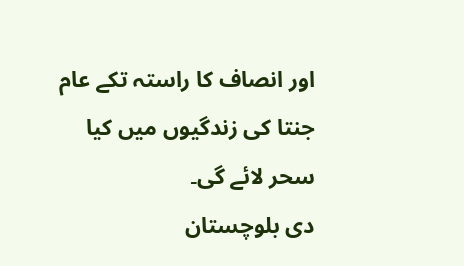اور انصاف کا راستہ تکے عام جنتا کی زندگیوں میں کیا سحر لائے گی۔
دی بلوچستان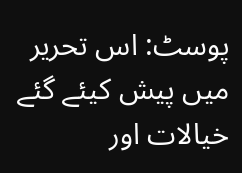پوسٹ: اس تحریر میں پیش کیئے گئے خیالات اور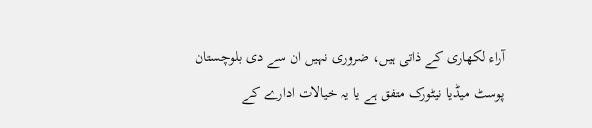آراء لکھاری کے ذاتی ہیں، ضروری نہیں ان سے دی بلوچستان پوسٹ میڈیا نیٹورک متفق ہے یا یہ خیالات ادارے کے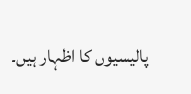پالیسیوں کا اظہار ہیں۔